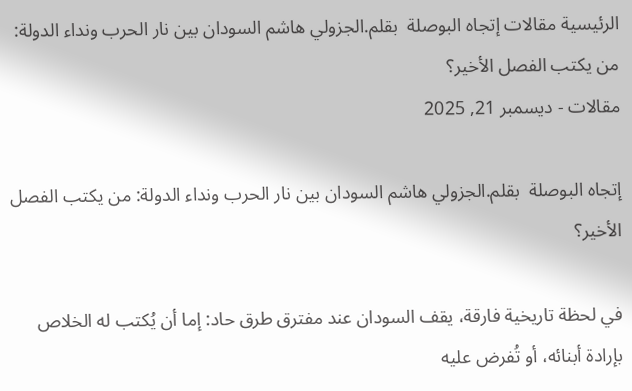الرئيسية مقالات إتجاه البوصلة  بقلم.الجزولي هاشم السودان بين نار الحرب ونداء الدولة: من يكتب الفصل الأخير؟
مقالات - ديسمبر 21, 2025

إتجاه البوصلة  بقلم.الجزولي هاشم السودان بين نار الحرب ونداء الدولة: من يكتب الفصل الأخير؟

في لحظة تاريخية فارقة، يقف السودان عند مفترق طرق حاد: إما أن يُكتب له الخلاص بإرادة أبنائه، أو تُفرض عليه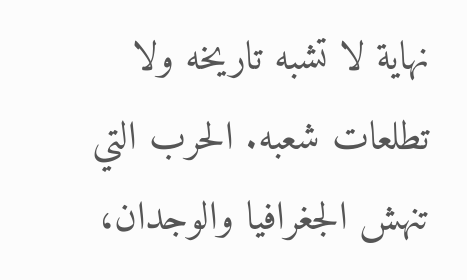نهاية لا تشبه تاريخه ولا تطلعات شعبه. الحرب التي تنهش الجغرافيا والوجدان،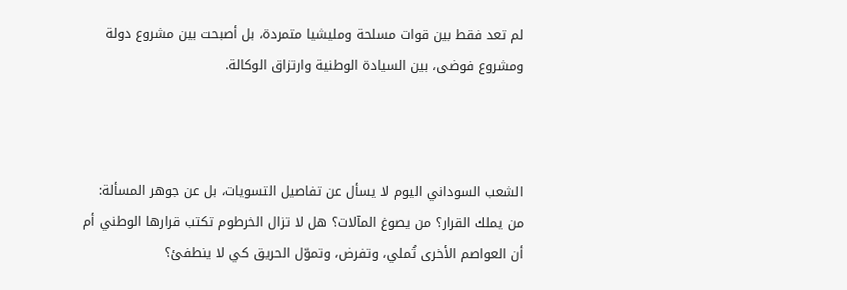لم تعد فقط بين قوات مسلحة ومليشيا متمردة، بل أصبحت بين مشروع دولة ومشروع فوضى، بين السيادة الوطنية وارتزاق الوكالة.



الشعب السوداني اليوم لا يسأل عن تفاصيل التسويات، بل عن جوهر المسألة: من يملك القرار؟ من يصوغ المآلات؟ هل لا تزال الخرطوم تكتب قرارها الوطني أم أن العواصم الأخرى تُملي، وتفرض، وتموّل الحريق كي لا ينطفئ؟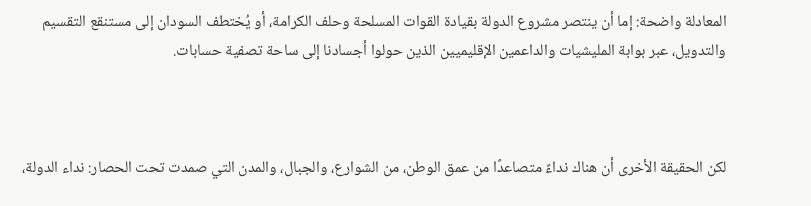المعادلة واضحة: إما أن ينتصر مشروع الدولة بقيادة القوات المسلحة وحلف الكرامة، أو يُختطف السودان إلى مستنقع التقسيم والتدويل، عبر بوابة المليشيات والداعمين الإقليميين الذين حولوا أجسادنا إلى ساحة تصفية حسابات.



لكن الحقيقة الأخرى أن هناك نداءً متصاعدًا من عمق الوطن، من الشوارع، والجبال، والمدن التي صمدت تحت الحصار: نداء الدولة،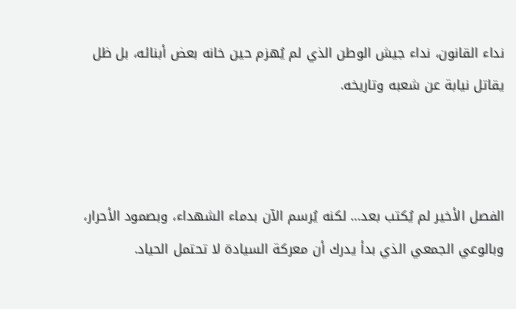نداء القانون، نداء جيش الوطن الذي لم يُهزم حين خانه بعض أبنائه، بل ظل يقاتل نيابة عن شعبه وتاريخه.



الفصل الأخير لم يُكتب بعد… لكنه يُرسم الآن بدماء الشهداء، وبصمود الأحرار، وبالوعي الجمعي الذي بدأ يدرك أن معركة السيادة لا تحتمل الحياد.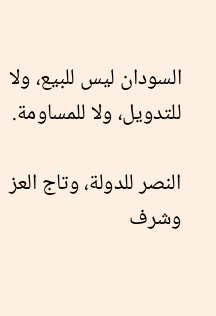السودان ليس للبيع، ولا للتدويل، ولا للمساومة.

النصر للدولة، وتاج العز وشرف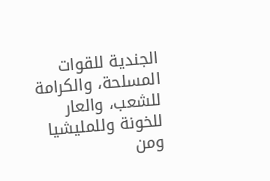الجندية للقوات المسلحة، والكرامة للشعب، والعار للخونة وللمليشيا ومن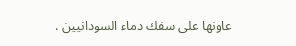عاونها على سفك دماء السودانيين .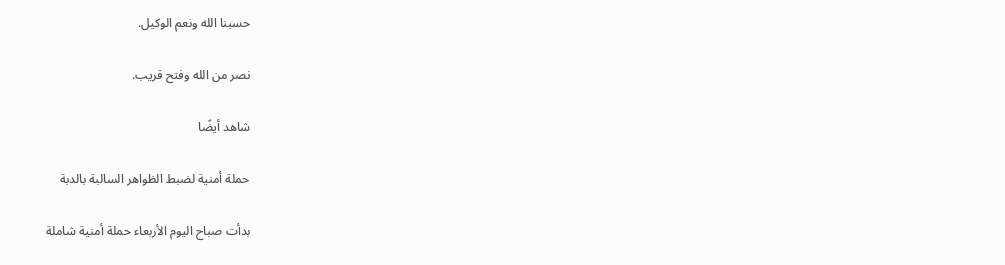حسبنا الله ونعم الوكيل.

نصر من الله وفتح قريب.

شاهد أيضًا

حملة أمنية لضبط الظواهر السالبة بالدبة

بدأت صباح اليوم الأربعاء حملة أمنية شاملة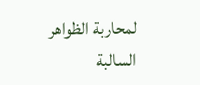لمحاربة الظواهر السالبة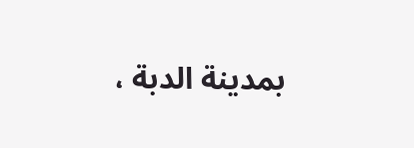بمدينة الدبة ،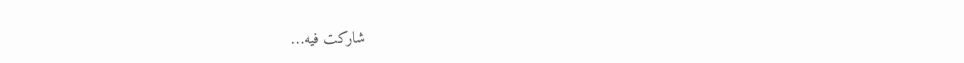شاركت فيه…